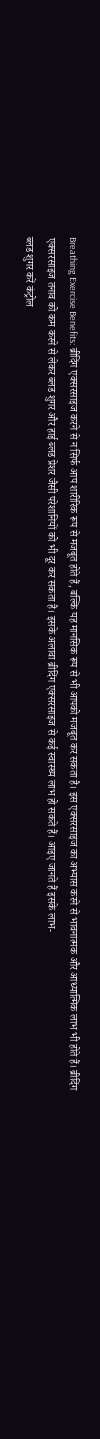Breathing Exercise Benefits: ब्रीदिंग एक्सरसाइज करने से न सिर्फ आप शारीरिक रूप से मजबूत होते हैं, बल्कि यह मानसिक रूप से भी आपको मजबूत कर सकता है। इस एक्सरसाइज का अभ्यास करने से भावनात्मक और आध्यात्मिक लाभ भी होते हैं। ब्रीदिंग एक्सरसाइज तनाव को कम करने से लेकर ब्लड शुगर और हाई ब्लड प्रेशर जैसी परेशानियों को भी दूर कर सकता है। इसके अलावा ब्रीदिंग एक्सरसाइज से कई स्वास्थ्य लाभ हो सकते हैं। आइए जानते हैं इसके लाभ-
ब्लड शुगर करें कंट्रोल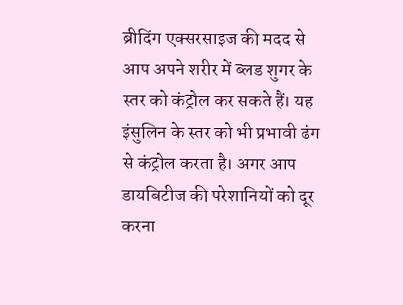ब्रीदिंग एक्सरसाइज की मदद से आप अपने शरीर में ब्लड शुगर के स्तर को कंट्रोल कर सकते हैं। यह इंसुलिन के स्तर को भी प्रभावी ढंग से कंट्रोल करता है। अगर आप डायबिटीज की परेशानियों को दूर करना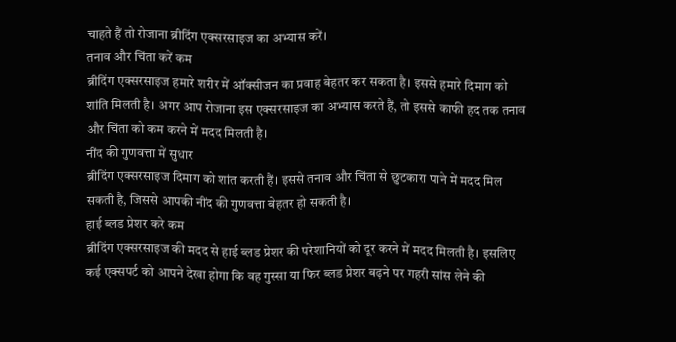चाहते हैं तो रोजाना ब्रीदिंग एक्सरसाइज का अभ्यास करें।
तनाव और चिंता करें कम
ब्रीदिंग एक्सरसाइज हमारे शरीर में ऑक्सीजन का प्रवाह बेहतर कर सकता है। इससे हमारे दिमाग को शांति मिलती है। अगर आप रोजाना इस एक्सरसाइज का अभ्यास करते हैं, तो इससे काफी हद तक तनाव और चिंता को कम करने में मदद मिलती है।
नींद की गुणवत्ता में सुधार
ब्रीदिंग एक्सरसाइज दिमाग को शांत करती हैं। इससे तनाव और चिंता से छुटकारा पाने में मदद मिल सकती है, जिससे आपकी नींद की गुणवत्ता बेहतर हो सकती है।
हाई ब्लड प्रेशर करे कम
ब्रीदिंग एक्सरसाइज की मदद से हाई ब्लड प्रेशर की परेशानियों को दूर करने में मदद मिलती है। इसलिए कई एक्सपर्ट को आपने देखा होगा कि वह गुस्सा या फिर ब्लड प्रेशर बढ़ने पर गहरी सांस लेने की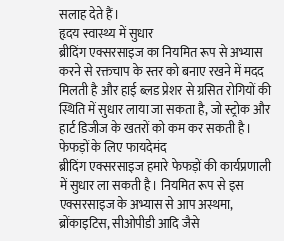सलाह देते हैं।
हृदय स्वास्थ्य में सुधार
ब्रीदिंग एक्सरसाइज का नियमित रूप से अभ्यास करने से रक्तचाप के स्तर को बनाए रखने में मदद मिलती है और हाई ब्लड प्रेशर से ग्रसित रोगियों की स्थिति में सुधार लाया जा सकता है, जो स्ट्रोक और हार्ट डिजीज के खतरों को कम कर सकती है।
फेफड़ों के लिए फायदेमंद
ब्रीदिंग एक्सरसाइज हमारे फेफड़ों की कार्यप्रणाली में सुधार ला सकती है। नियमित रूप से इस एक्सरसाइज के अभ्यास से आप अस्थमा, ब्रोंकाइटिस, सीओपीडी आदि जैसे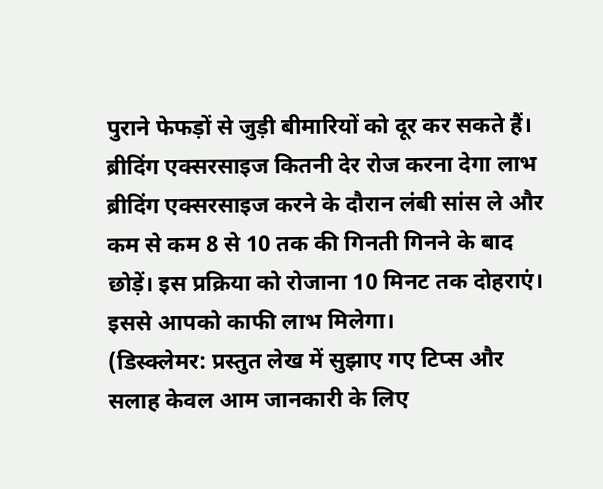पुराने फेफड़ों से जुड़ी बीमारियों को दूर कर सकते हैं।
ब्रीदिंग एक्सरसाइज कितनी देर रोज करना देगा लाभ
ब्रीदिंग एक्सरसाइज करने के दौरान लंबी सांस ले और कम से कम 8 से 10 तक की गिनती गिनने के बाद छोड़ें। इस प्रक्रिया को रोजाना 10 मिनट तक दोहराएं। इससे आपको काफी लाभ मिलेगा।
(डिस्क्लेमर: प्रस्तुत लेख में सुझाए गए टिप्स और सलाह केवल आम जानकारी के लिए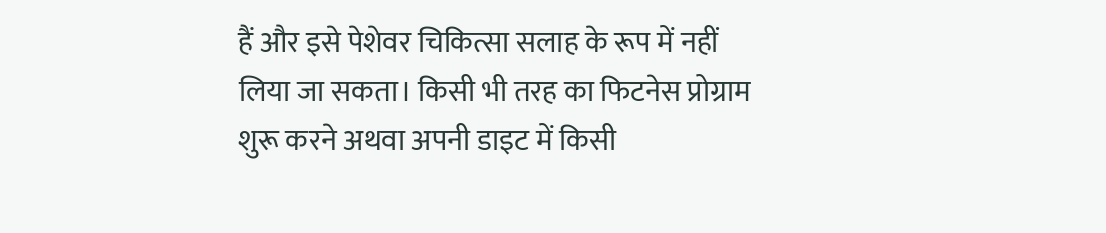हैं और इसे पेशेवर चिकित्सा सलाह के रूप में नहीं लिया जा सकता। किसी भी तरह का फिटनेस प्रोग्राम शुरू करने अथवा अपनी डाइट में किसी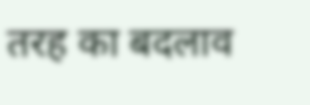तरह का बदलाव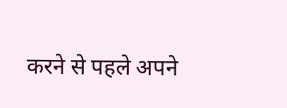करने से पहले अपने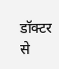डॉक्टर से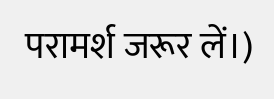परामर्श जरूर लें।)